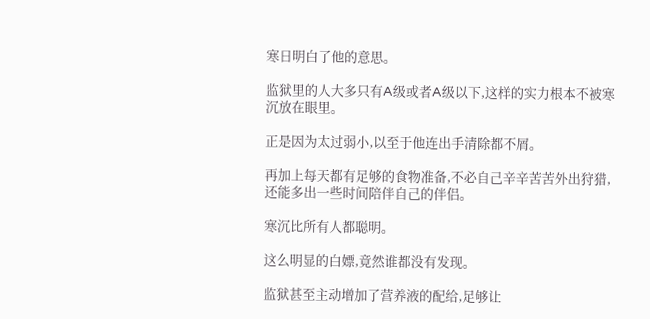寒日明白了他的意思。

监狱里的人大多只有A级或者A级以下,这样的实力根本不被寒沉放在眼里。

正是因为太过弱小,以至于他连出手清除都不屑。

再加上每天都有足够的食物准备,不必自己辛辛苦苦外出狩猎,还能多出一些时间陪伴自己的伴侣。

寒沉比所有人都聪明。

这么明显的白嫖,竟然谁都没有发现。

监狱甚至主动增加了营养液的配给,足够让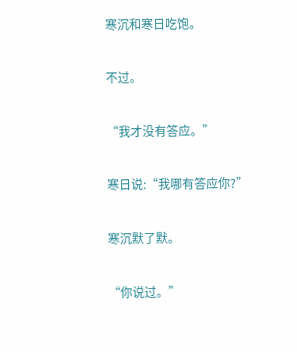寒沉和寒日吃饱。

不过。

“我才没有答应。”

寒日说:“我哪有答应你?”

寒沉默了默。

“你说过。”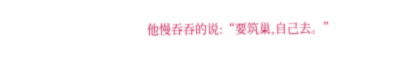他慢吞吞的说:“要筑巢,自己去。”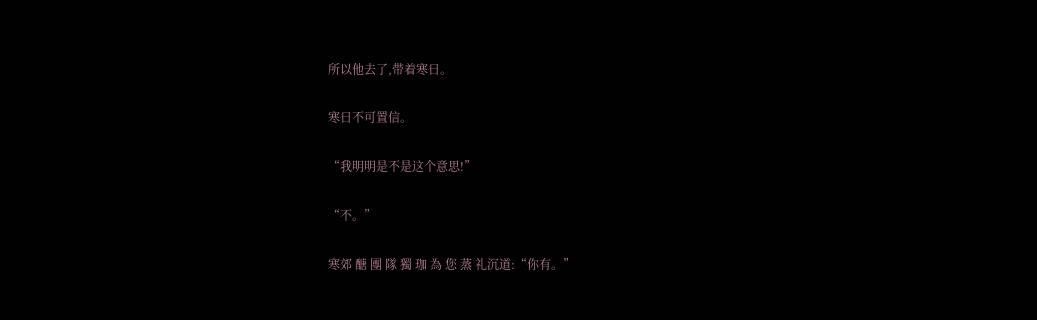所以他去了,带着寒日。

寒日不可置信。

“我明明是不是这个意思!”

“不。”

寒郊 醣 團 隊 獨 珈 為 您 蒸 礼沉道:“你有。”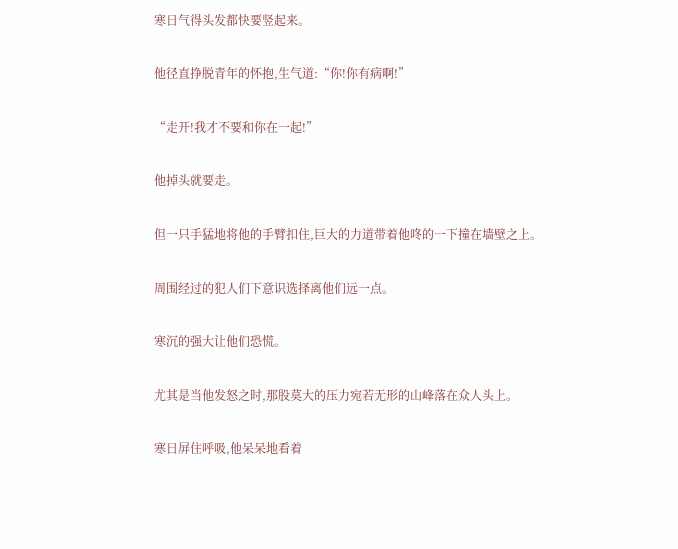寒日气得头发都快要竖起来。

他径直挣脱青年的怀抱,生气道:“你!你有病啊!”

“走开!我才不要和你在一起!”

他掉头就要走。

但一只手猛地将他的手臂扣住,巨大的力道带着他咚的一下撞在墙壁之上。

周围经过的犯人们下意识选择离他们远一点。

寒沉的强大让他们恐慌。

尤其是当他发怒之时,那股莫大的压力宛若无形的山峰落在众人头上。

寒日屏住呼吸,他呆呆地看着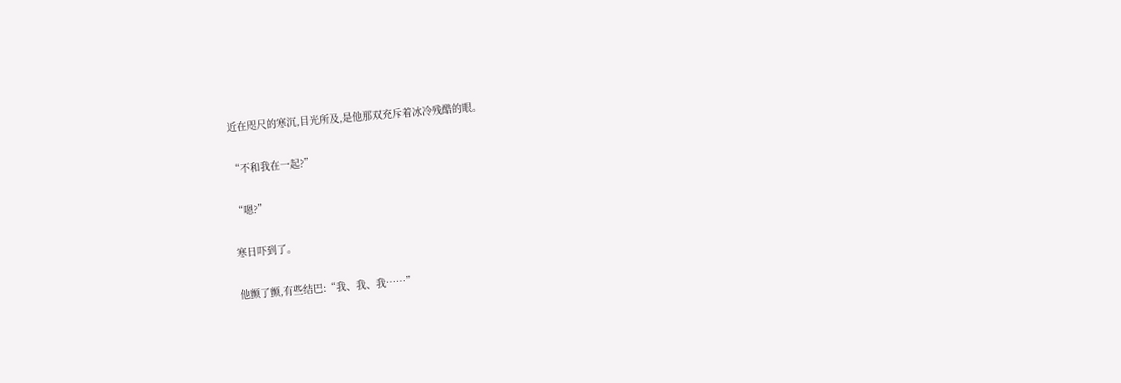近在咫尺的寒沉,目光所及,是他那双充斥着冰冷残酷的眼。

“不和我在一起?”

“嗯?”

寒日吓到了。

他颤了颤,有些结巴:“我、我、我……”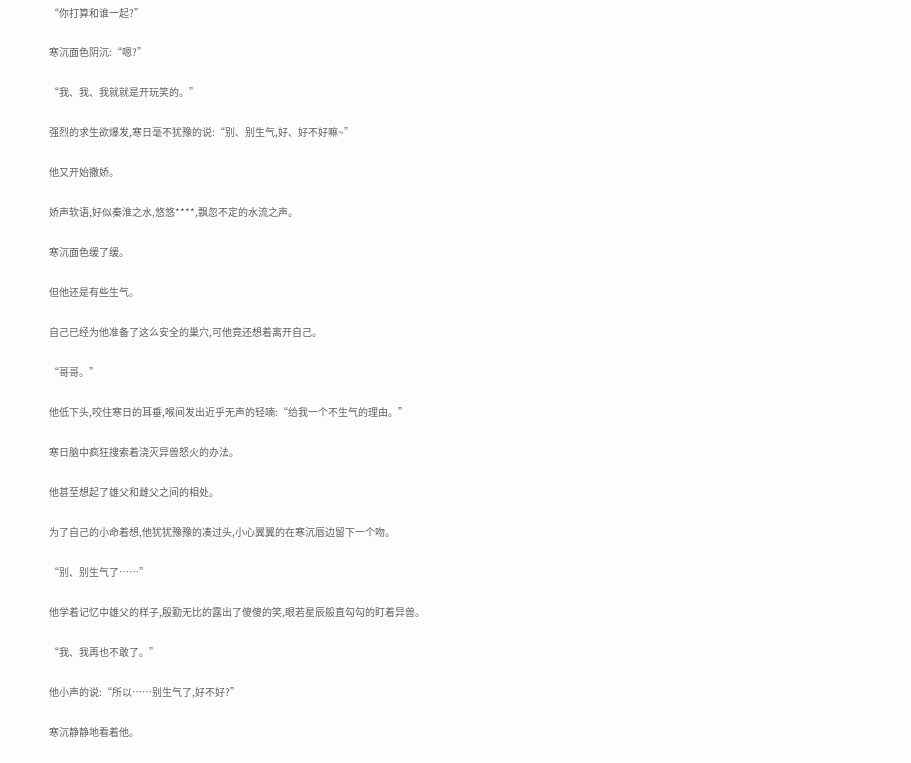“你打算和谁一起?”

寒沉面色阴沉:“嗯?”

“我、我、我就就是开玩笑的。”

强烈的求生欲爆发,寒日毫不犹豫的说:“别、别生气,好、好不好嘛~”

他又开始撒娇。

娇声软语,好似秦淮之水,悠悠****,飘忽不定的水流之声。

寒沉面色缓了缓。

但他还是有些生气。

自己已经为他准备了这么安全的巢穴,可他竟还想着离开自己。

“哥哥。”

他低下头,咬住寒日的耳垂,喉间发出近乎无声的轻喃:“给我一个不生气的理由。”

寒日脑中疯狂搜索着浇灭异兽怒火的办法。

他甚至想起了雄父和雌父之间的相处。

为了自己的小命着想,他犹犹豫豫的凑过头,小心翼翼的在寒沉唇边留下一个吻。

“别、别生气了……”

他学着记忆中雄父的样子,殷勤无比的露出了傻傻的笑,眼若星辰般直勾勾的盯着异兽。

“我、我再也不敢了。”

他小声的说:“所以……别生气了,好不好?”

寒沉静静地看着他。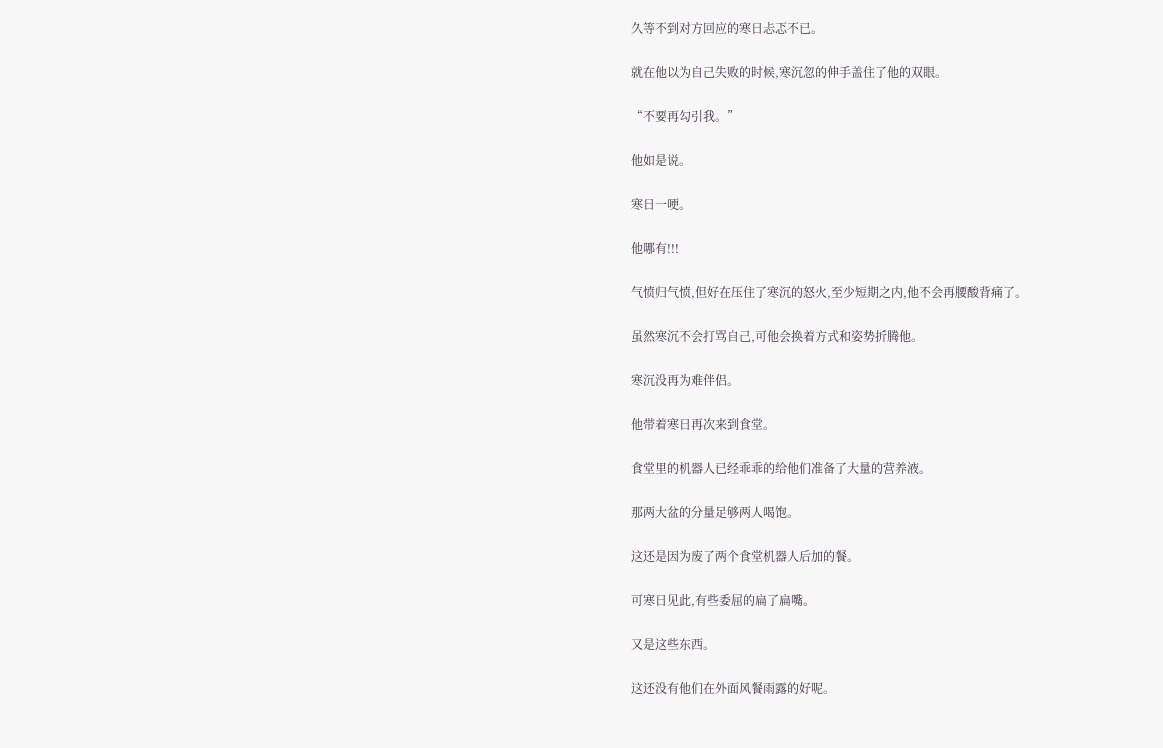久等不到对方回应的寒日忐忑不已。

就在他以为自己失败的时候,寒沉忽的伸手盖住了他的双眼。

“不要再勾引我。”

他如是说。

寒日一哽。

他哪有!!!

气愤归气愤,但好在压住了寒沉的怒火,至少短期之内,他不会再腰酸背痛了。

虽然寒沉不会打骂自己,可他会换着方式和姿势折腾他。

寒沉没再为难伴侣。

他带着寒日再次来到食堂。

食堂里的机器人已经乖乖的给他们准备了大量的营养液。

那两大盆的分量足够两人喝饱。

这还是因为废了两个食堂机器人后加的餐。

可寒日见此,有些委屈的扁了扁嘴。

又是这些东西。

这还没有他们在外面风餐雨露的好呢。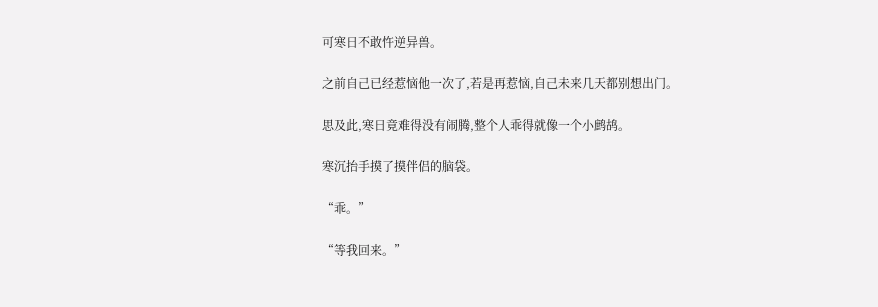可寒日不敢忤逆异兽。

之前自己已经惹恼他一次了,若是再惹恼,自己未来几天都别想出门。

思及此,寒日竟难得没有闹腾,整个人乖得就像一个小鹧鸪。

寒沉抬手摸了摸伴侣的脑袋。

“乖。”

“等我回来。”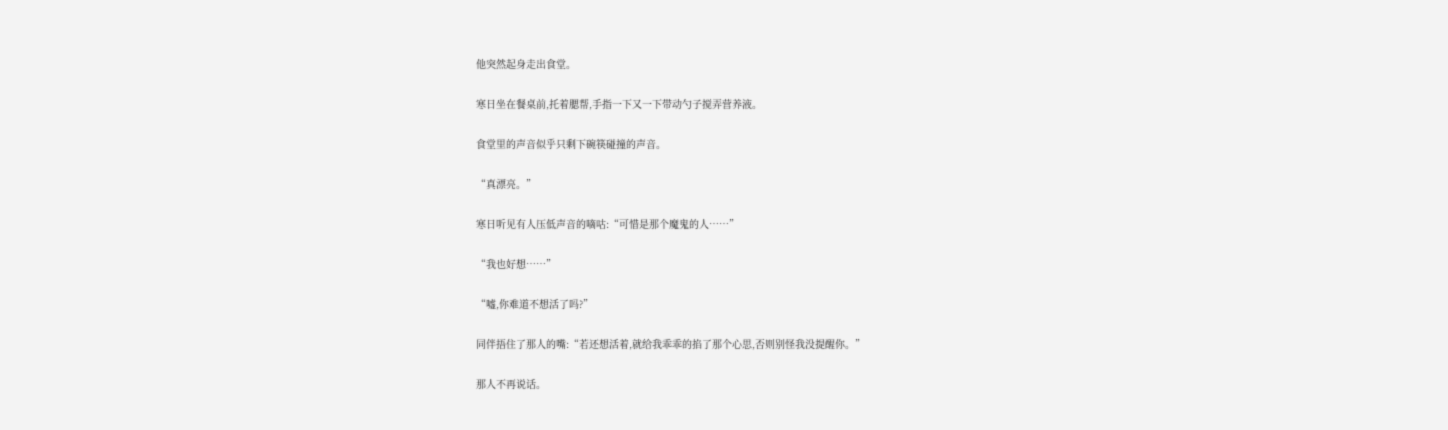他突然起身走出食堂。

寒日坐在餐桌前,托着腮帮,手指一下又一下带动勺子搅弄营养液。

食堂里的声音似乎只剩下碗筷碰撞的声音。

“真漂亮。”

寒日听见有人压低声音的嘀咕:“可惜是那个魔鬼的人……”

“我也好想……”

“嘘,你难道不想活了吗?”

同伴捂住了那人的嘴:“若还想活着,就给我乖乖的掐了那个心思,否则别怪我没提醒你。”

那人不再说话。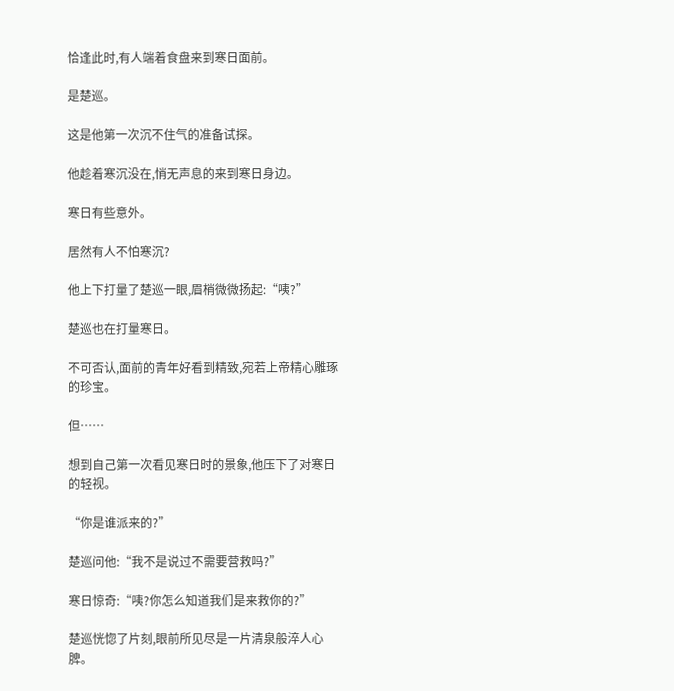恰逢此时,有人端着食盘来到寒日面前。

是楚巡。

这是他第一次沉不住气的准备试探。

他趁着寒沉没在,悄无声息的来到寒日身边。

寒日有些意外。

居然有人不怕寒沉?

他上下打量了楚巡一眼,眉梢微微扬起:“咦?”

楚巡也在打量寒日。

不可否认,面前的青年好看到精致,宛若上帝精心雕琢的珍宝。

但……

想到自己第一次看见寒日时的景象,他压下了对寒日的轻视。

“你是谁派来的?”

楚巡问他:“我不是说过不需要营救吗?”

寒日惊奇:“咦?你怎么知道我们是来救你的?”

楚巡恍惚了片刻,眼前所见尽是一片清泉般淬人心脾。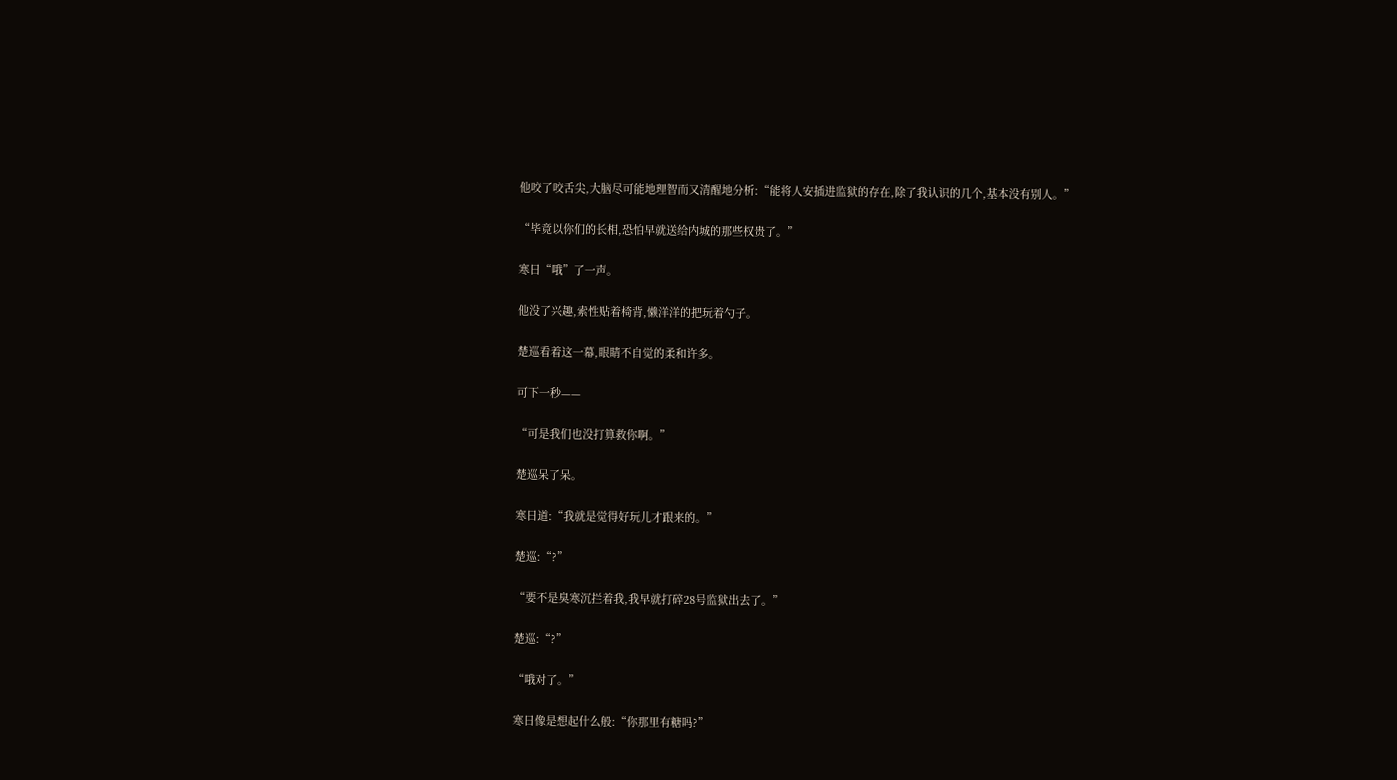他咬了咬舌尖,大脑尽可能地理智而又清醒地分析:“能将人安插进监狱的存在,除了我认识的几个,基本没有别人。”

“毕竟以你们的长相,恐怕早就送给内城的那些权贵了。”

寒日“哦”了一声。

他没了兴趣,索性贴着椅背,懒洋洋的把玩着勺子。

楚巡看着这一幕,眼睛不自觉的柔和许多。

可下一秒——

“可是我们也没打算救你啊。”

楚巡呆了呆。

寒日道:“我就是觉得好玩儿才跟来的。”

楚巡:“?”

“要不是臭寒沉拦着我,我早就打碎28号监狱出去了。”

楚巡:“?”

“哦对了。”

寒日像是想起什么般:“你那里有糖吗?”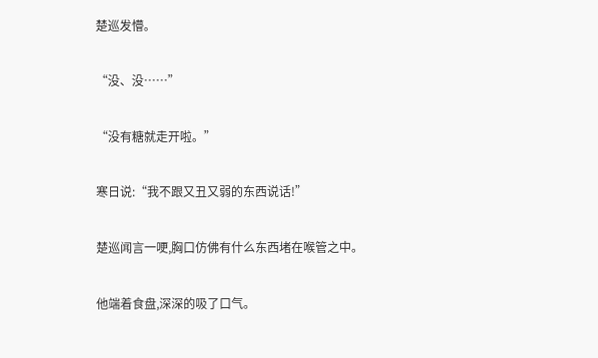楚巡发懵。

“没、没……”

“没有糖就走开啦。”

寒日说:“我不跟又丑又弱的东西说话!”

楚巡闻言一哽,胸口仿佛有什么东西堵在喉管之中。

他端着食盘,深深的吸了口气。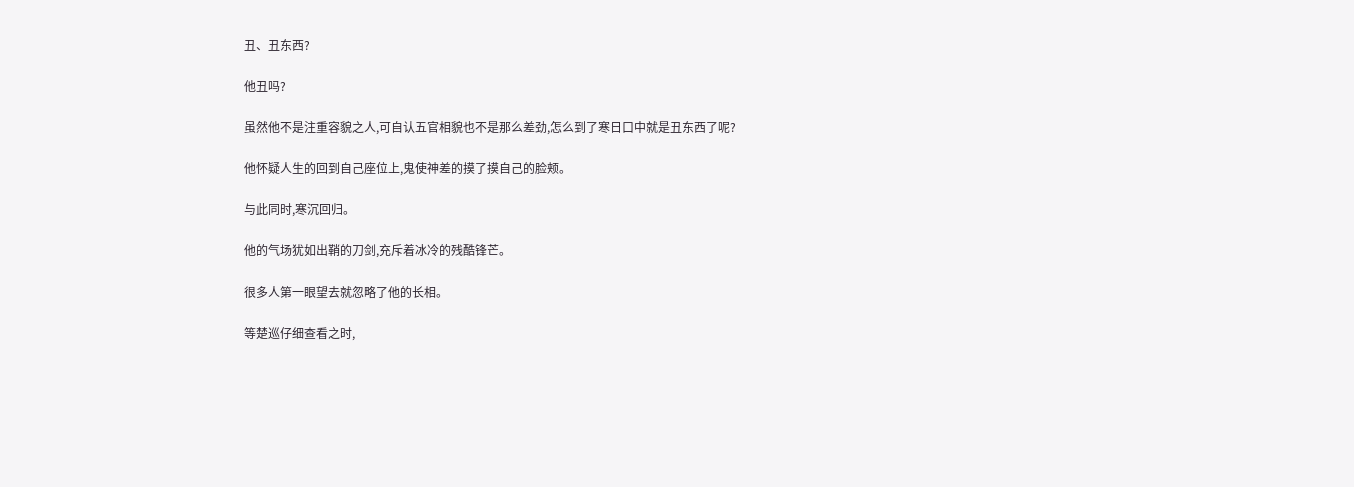丑、丑东西?

他丑吗?

虽然他不是注重容貌之人,可自认五官相貌也不是那么差劲,怎么到了寒日口中就是丑东西了呢?

他怀疑人生的回到自己座位上,鬼使神差的摸了摸自己的脸颊。

与此同时,寒沉回归。

他的气场犹如出鞘的刀剑,充斥着冰冷的残酷锋芒。

很多人第一眼望去就忽略了他的长相。

等楚巡仔细查看之时,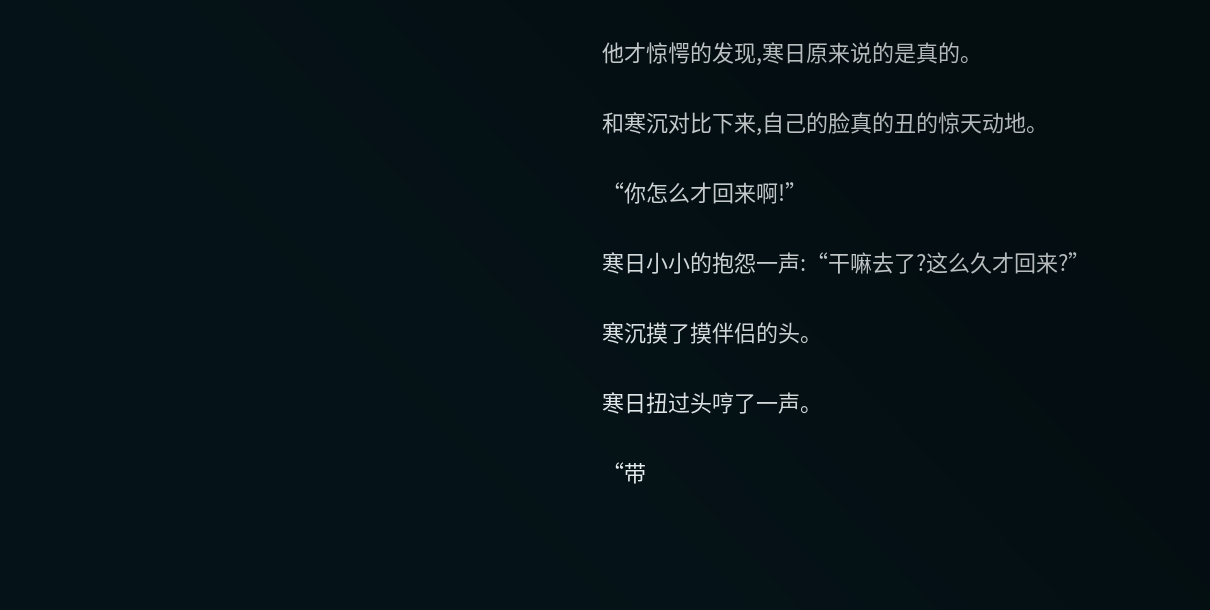他才惊愕的发现,寒日原来说的是真的。

和寒沉对比下来,自己的脸真的丑的惊天动地。

“你怎么才回来啊!”

寒日小小的抱怨一声:“干嘛去了?这么久才回来?”

寒沉摸了摸伴侣的头。

寒日扭过头哼了一声。

“带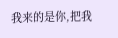我来的是你,把我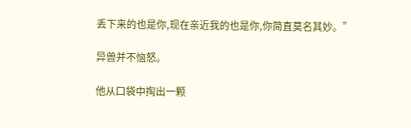丢下来的也是你,现在亲近我的也是你,你简直莫名其妙。”

异兽并不恼怒。

他从口袋中掏出一颗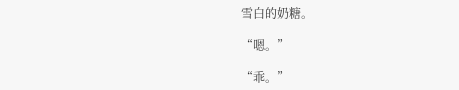雪白的奶糖。

“嗯。”

“乖。”